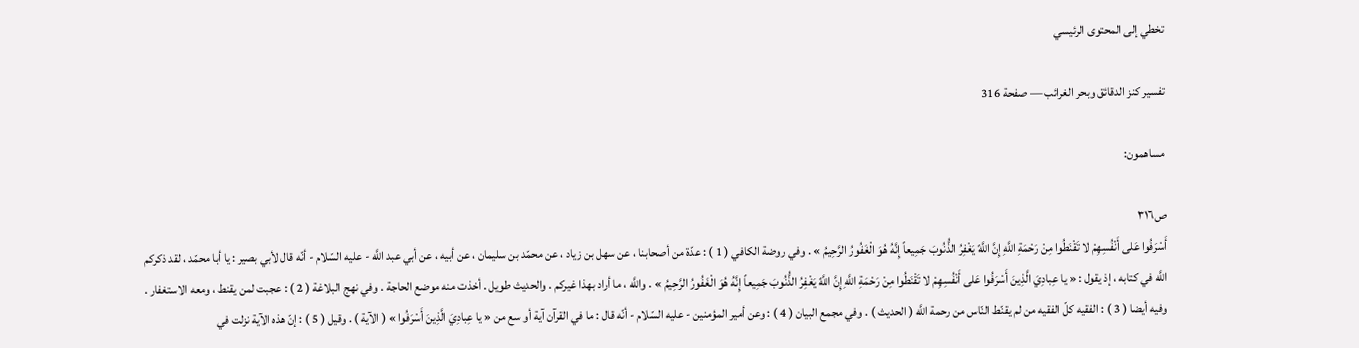تخطي إلى المحتوى الرئيسي

تفسير كنز الدقائق وبحر الغرائب — صفحة 316

مساهمون:

ص٣١٦
أَسْرَفُوا عَلى أَنْفُسِهِمْ لا تَقْنَطُوا مِنْ رَحْمَةِ اللَّهِ إِنَّ اللَّهً يَغْفِرُ الذُّنُوبَ جَمِيعاً إِنَّهُ هُوَ الْغَفُورُ الرَّحِيمُ » . وفي روضة الكافي ( 1 ) : عدّة من أصحابنا ، عن سهل بن زياد ، عن محمّد بن سليمان ، عن أبيه ، عن أبي عبد اللَّه - عليه السّلام - أنّه قال لأبي بصير : يا أبا محمّد ، لقد ذكركم اللَّه في كتابه ، إذ يقول : « يا عِبادِيَ الَّذِينَ أَسْرَفُوا عَلى أَنْفُسِهِمْ لا تَقْنَطُوا مِنْ رَحْمَةِ اللَّهِ إِنَّ اللَّهً يَغْفِرُ الذُّنُوبَ جَمِيعاً إِنَّهُ هُوَ الْغَفُورُ الرَّحِيمُ » . واللَّه ، ما أراد بهذا غيركم . والحديث طويل . أخذت منه موضع الحاجة . وفي نهج البلاغة ( 2 ) : عجبت لمن يقنط ، ومعه الاستغفار . وفيه أيضا ( 3 ) : الفقيه كلّ الفقيه من لم يقنّط النّاس من رحمة اللَّه ( الحديث ) . وفي مجمع البيان ( 4 ) : وعن أمير المؤمنين - عليه السّلام - أنّه قال : ما في القرآن آية أو سع من « يا عِبادِيَ الَّذِينَ أَسْرَفُوا » ( الآية ) . وقيل ( 5 ) : إنّ هذه الآية نزلت في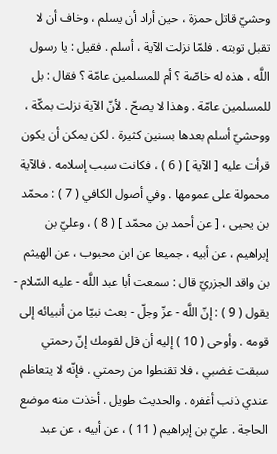وحشيّ قاتل حمزة ، حين أراد أن يسلم ، وخاف أن لا تقبل توبته . فلمّا نزلت الآية ، أسلم . فقيل : يا رسول اللَّه ، هذه له خاصّة ؟ أم للمسلمين عامّة ؟ فقال : بل للمسلمين عامّة . وهذا لا يصحّ . لأنّ الآية نزلت بمكّة ، ووحشيّ أسلم بعدها بسنين كثيرة . لكن يمكن أن يكون قرأت عليه [ الآية ] ( 6 ) ، فكانت سبب إسلامه . فالآية محمولة على عمومها . وفي أصول الكافي ( 7 ) : محمّد بن يحيى ، [ عن أحمد بن محمّد ] ( 8 ) ، وعليّ بن إبراهيم ، عن أبيه ، جميعا عن ابن محبوب ، عن الهيثم بن واقد الجزريّ قال : سمعت أبا عبد اللَّه - عليه السّلام - يقول ( 9 ) : إنّ اللَّه - عزّ وجلّ - بعث نبيّا من أنبيائه إلى قومه . وأوحى ( 10 ) إليه أن قل لقومك إنّ رحمتي سبقت غضبي ، فلا تقنطوا من رحمتي . فإنّه لا يتعاظم عندي ذنب أغفره . والحديث طويل . أخذت منه موضع الحاجة . عليّ بن إبراهيم ( 11 ) ، عن أبيه ، عن عبد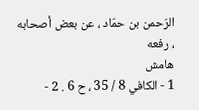الرّحمن بن حمّاد ، عن بعض أصحابه ، رفعه
هامش
1 - الكافي 8 / 35 ، ح 6 . 2 -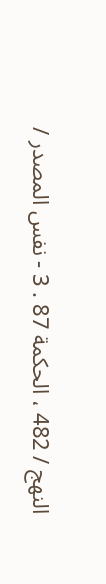النهج / 482 ، الحكمة 87 . 3 - نفس المصدر /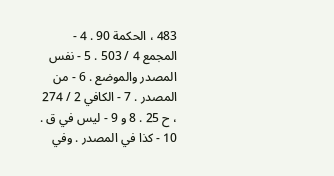483 ، الحكمة 90 . 4 - المجمع 4 / 503 . 5 - نفس المصدر والموضع . 6 - من المصدر . 7 - الكافي 2 / 274 ، ح 25 . 8 و 9 - ليس في ق . 10 - كذا في المصدر . وفي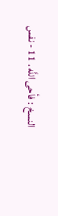النسخ : فأحى اللَّه . 11 - نفس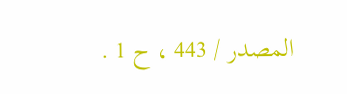المصدر / 443 ، ح 1 .